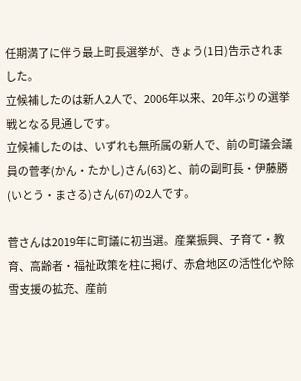任期満了に伴う最上町長選挙が、きょう(1日)告示されました。
立候補したのは新人2人で、2006年以来、20年ぶりの選挙戦となる見通しです。
立候補したのは、いずれも無所属の新人で、前の町議会議員の菅孝(かん・たかし)さん(63)と、前の副町長・伊藤勝(いとう・まさる)さん(67)の2人です。

菅さんは2019年に町議に初当選。産業振興、子育て・教育、高齢者・福祉政策を柱に掲げ、赤倉地区の活性化や除雪支援の拡充、産前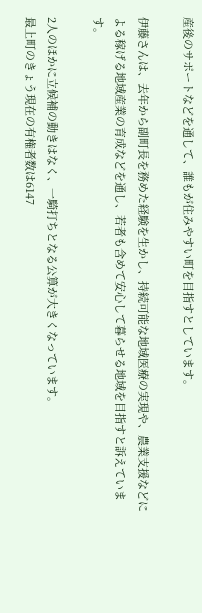産後のサポートなどを通して、誰もが住みやすい町を目指すとしています。

伊藤さんは、去年から副町長を務めた経験を生かし、持続可能な地域医療の実現や、農業支援などによる稼げる地域産業の育成などを通し、若者も含めて安心して暮らせる地域を目指すと訴えています。

2人のほかに立候補の動きはなく、一騎打ちとなる公算が大きくなっています。
最上町のきょう現在の有権者数は6147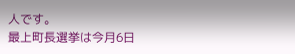人です。
最上町長選挙は今月6日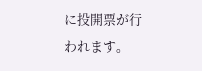に投開票が行われます。